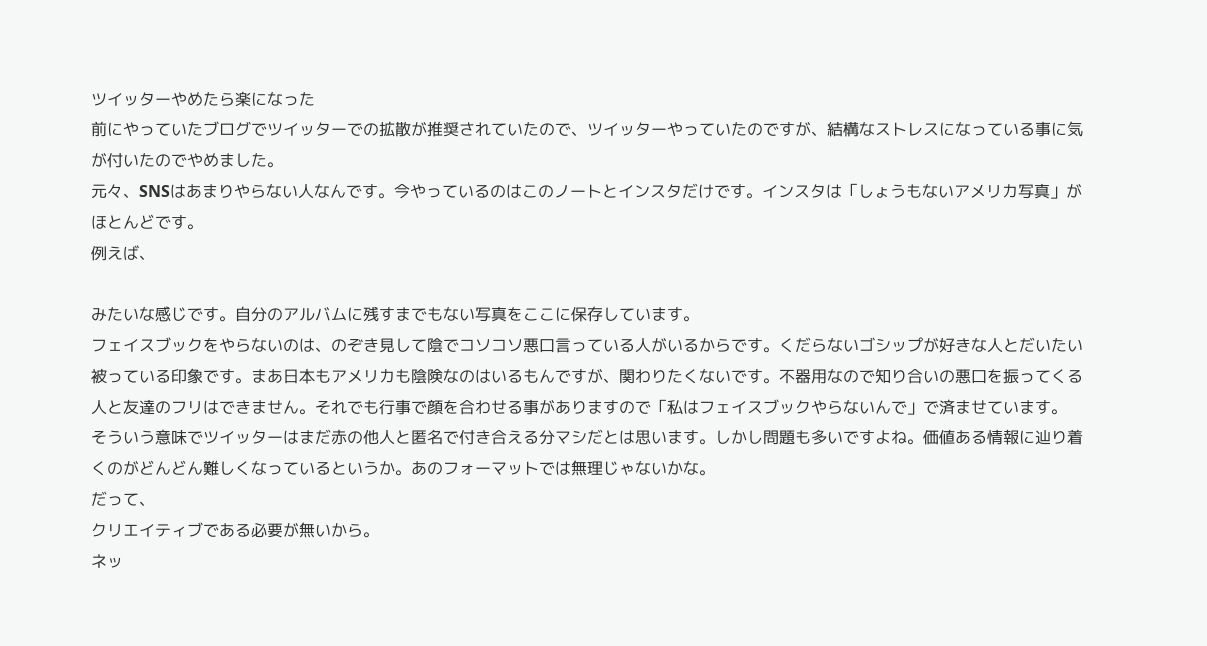ツイッターやめたら楽になった
前にやっていたブログでツイッターでの拡散が推奨されていたので、ツイッターやっていたのですが、結構なストレスになっている事に気が付いたのでやめました。
元々、SNSはあまりやらない人なんです。今やっているのはこのノートとインスタだけです。インスタは「しょうもないアメリカ写真」がほとんどです。
例えば、

みたいな感じです。自分のアルバムに残すまでもない写真をここに保存しています。
フェイスブックをやらないのは、のぞき見して陰でコソコソ悪口言っている人がいるからです。くだらないゴシップが好きな人とだいたい被っている印象です。まあ日本もアメリカも陰険なのはいるもんですが、関わりたくないです。不器用なので知り合いの悪口を振ってくる人と友達のフリはできません。それでも行事で顔を合わせる事がありますので「私はフェイスブックやらないんで」で済ませています。
そういう意味でツイッターはまだ赤の他人と匿名で付き合える分マシだとは思います。しかし問題も多いですよね。価値ある情報に辿り着くのがどんどん難しくなっているというか。あのフォーマットでは無理じゃないかな。
だって、
クリエイティブである必要が無いから。
ネッ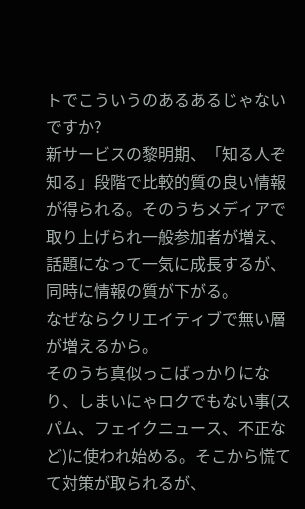トでこういうのあるあるじゃないですか?
新サービスの黎明期、「知る人ぞ知る」段階で比較的質の良い情報が得られる。そのうちメディアで取り上げられ一般参加者が増え、話題になって一気に成長するが、同時に情報の質が下がる。
なぜならクリエイティブで無い層が増えるから。
そのうち真似っこばっかりになり、しまいにゃロクでもない事(スパム、フェイクニュース、不正など)に使われ始める。そこから慌てて対策が取られるが、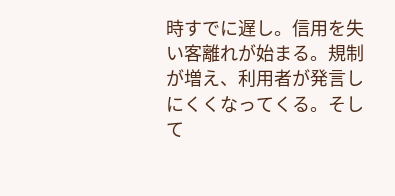時すでに遅し。信用を失い客離れが始まる。規制が増え、利用者が発言しにくくなってくる。そして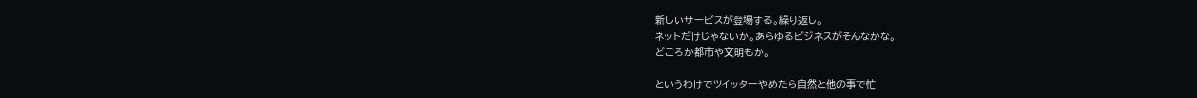新しいサービスが登場する。繰り返し。
ネットだけじゃないか。あらゆるビジネスがそんなかな。
どころか都市や文明もか。

というわけでツイッターやめたら自然と他の事で忙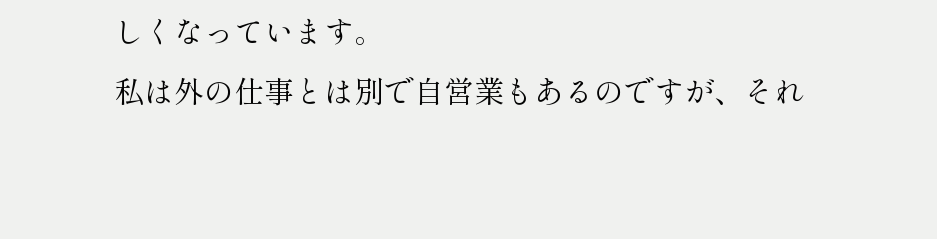しくなっています。
私は外の仕事とは別で自営業もあるのですが、それ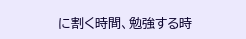に割く時間、勉強する時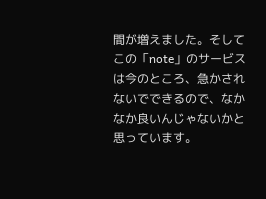間が増えました。そしてこの「note」のサービスは今のところ、急かされないでできるので、なかなか良いんじゃないかと思っています。